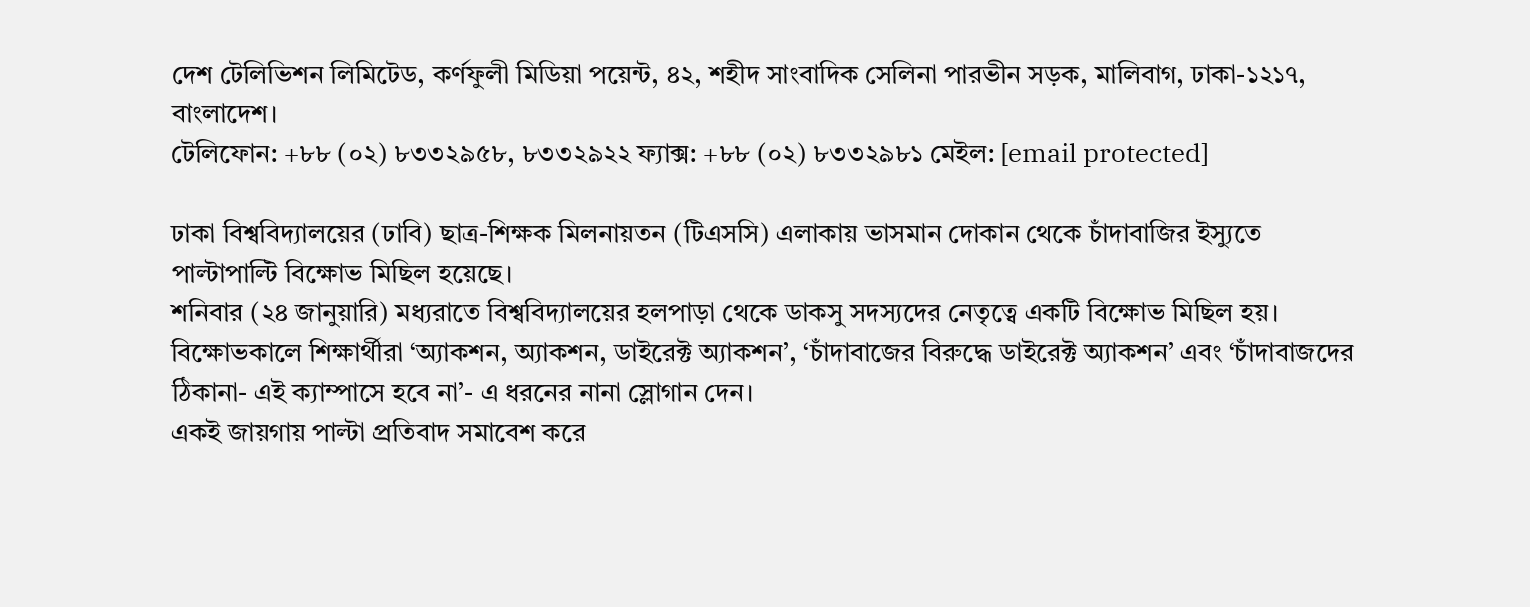দেশ টেলিভিশন লিমিটেড, কর্ণফুলী মিডিয়া পয়েন্ট, ৪২, শহীদ সাংবাদিক সেলিনা পারভীন সড়ক, মালিবাগ, ঢাকা-১২১৭, বাংলাদেশ।
টেলিফোন: +৮৮ (০২) ৮৩৩২৯৫৮, ৮৩৩২৯২২ ফ্যাক্স: +৮৮ (০২) ৮৩৩২৯৮১ মেইল: [email protected]

ঢাকা বিশ্ববিদ্যালয়ের (ঢাবি) ছাত্র-শিক্ষক মিলনায়তন (টিএসসি) এলাকায় ভাসমান দোকান থেকে চাঁদাবাজির ইস্যুতে পাল্টাপাল্টি বিক্ষোভ মিছিল হয়েছে।
শনিবার (২৪ জানুয়ারি) মধ্যরাতে বিশ্ববিদ্যালয়ের হলপাড়া থেকে ডাকসু সদস্যদের নেতৃত্বে একটি বিক্ষোভ মিছিল হয়।
বিক্ষোভকালে শিক্ষার্থীরা ‘অ্যাকশন, অ্যাকশন, ডাইরেক্ট অ্যাকশন’, ‘চাঁদাবাজের বিরুদ্ধে ডাইরেক্ট অ্যাকশন’ এবং ‘চাঁদাবাজদের ঠিকানা- এই ক্যাম্পাসে হবে না’- এ ধরনের নানা স্লোগান দেন।
একই জায়গায় পাল্টা প্রতিবাদ সমাবেশ করে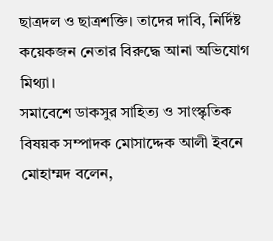ছাত্রদল ও ছাত্রশক্তি। তাদের দাবি, নির্দিষ্ট কয়েকজন নেতার বিরুদ্ধে আনা অভিযোগ মিথ্যা।
সমাবেশে ডাকসুর সাহিত্য ও সাংস্কৃতিক বিষয়ক সম্পাদক মোসাদ্দেক আলী ইবনে মোহাম্মদ বলেন,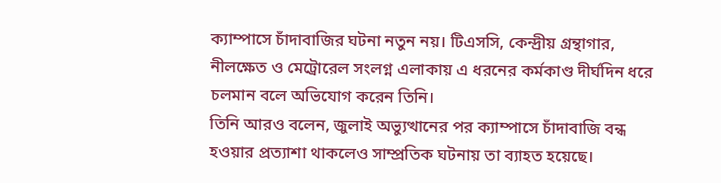ক্যাম্পাসে চাঁদাবাজির ঘটনা নতুন নয়। টিএসসি, কেন্দ্রীয় গ্রন্থাগার, নীলক্ষেত ও মেট্রোরেল সংলগ্ন এলাকায় এ ধরনের কর্মকাণ্ড দীর্ঘদিন ধরে চলমান বলে অভিযোগ করেন তিনি।
তিনি আরও বলেন, জুলাই অভ্যুত্থানের পর ক্যাম্পাসে চাঁদাবাজি বন্ধ হওয়ার প্রত্যাশা থাকলেও সাম্প্রতিক ঘটনায় তা ব্যাহত হয়েছে।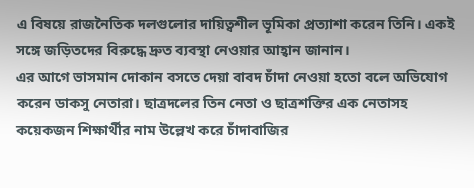এ বিষয়ে রাজনৈতিক দলগুলোর দায়িত্বশীল ভূমিকা প্রত্যাশা করেন তিনি। একই সঙ্গে জড়িতদের বিরুদ্ধে দ্রুত ব্যবস্থা নেওয়ার আহ্বান জানান।
এর আগে ভাসমান দোকান বসতে দেয়া বাবদ চাঁদা নেওয়া হতো বলে অভিযোগ করেন ডাকসু নেতারা। ছাত্রদলের তিন নেতা ও ছাত্রশক্তির এক নেতাসহ কয়েকজন শিক্ষার্থীর নাম উল্লেখ করে চাঁদাবাজির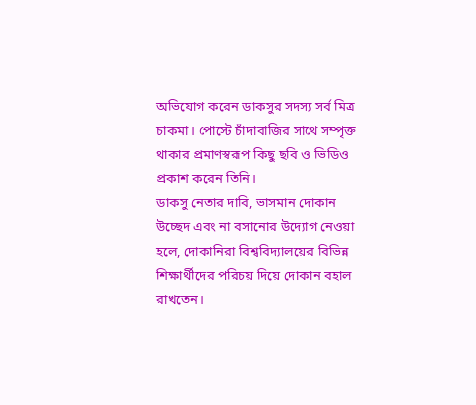অভিযোগ করেন ডাকসুর সদস্য সর্ব মিত্র চাকমা। পোস্টে চাঁদাবাজির সাথে সম্পৃক্ত থাকার প্রমাণস্বরূপ কিছু ছবি ও ভিডিও প্রকাশ করেন তিনি।
ডাকসু নেতার দাবি, ভাসমান দোকান উচ্ছেদ এবং না বসানোর উদ্যোগ নেওয়া হলে, দোকানিরা বিশ্ববিদ্যালয়ের বিভিন্ন শিক্ষার্থীদের পরিচয় দিয়ে দোকান বহাল রাখতেন।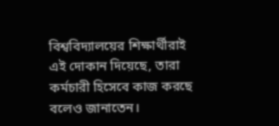বিশ্ববিদ্যালয়ের শিক্ষার্থীরাই এই দোকান দিয়েছে, তারা কর্মচারী হিসেবে কাজ করছে বলেও জানাতেন।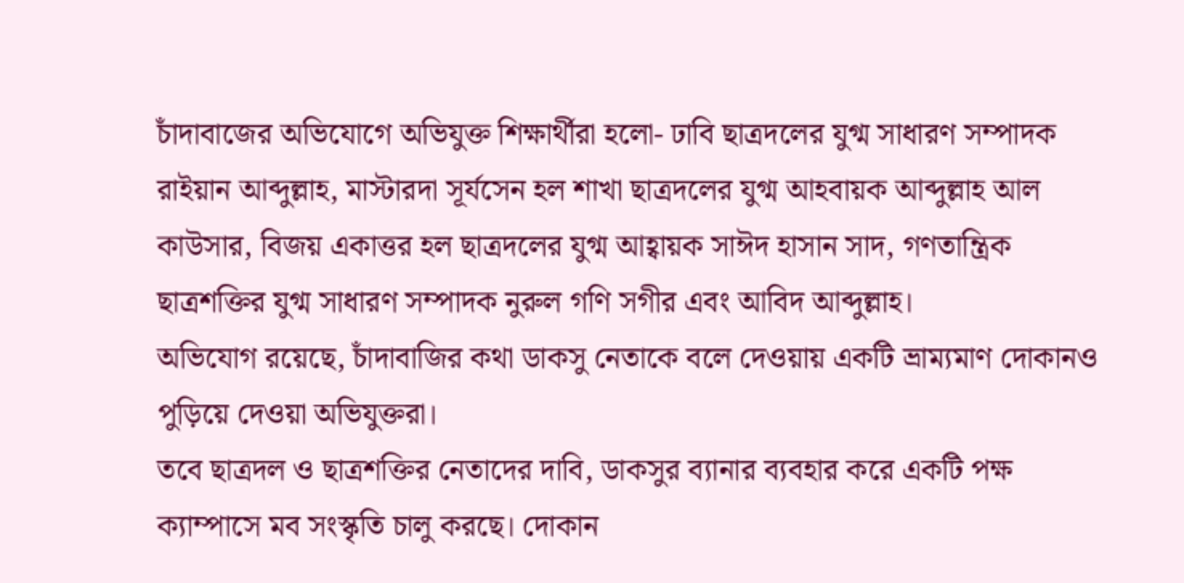চাঁদাবাজের অভিযোগে অভিযুক্ত শিক্ষার্থীরা হলো- ঢাবি ছাত্রদলের যুগ্ম সাধারণ সম্পাদক রাইয়ান আব্দুল্লাহ, মাস্টারদা সূর্যসেন হল শাখা ছাত্রদলের যুগ্ম আহবায়ক আব্দুল্লাহ আল কাউসার, বিজয় একাত্তর হল ছাত্রদলের যুগ্ম আহ্বায়ক সাঈদ হাসান সাদ, গণতান্ত্রিক ছাত্রশক্তির যুগ্ম সাধারণ সম্পাদক নুরুল গণি সগীর এবং আবিদ আব্দুল্লাহ।
অভিযোগ রয়েছে, চাঁদাবাজির কথা ডাকসু নেতাকে বলে দেওয়ায় একটি ভ্রাম্যমাণ দোকানও পুড়িয়ে দেওয়া অভিযুক্তরা।
তবে ছাত্রদল ও ছাত্রশক্তির নেতাদের দাবি, ডাকসুর ব্যানার ব্যবহার করে একটি পক্ষ ক্যাম্পাসে মব সংস্কৃতি চালু করছে। দোকান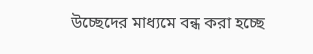উচ্ছেদের মাধ্যমে বন্ধ করা হচ্ছে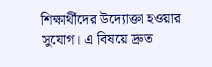শিক্ষার্থীদের উদ্যোক্তা হওয়ার সুযোগ। এ বিষয়ে দ্রুত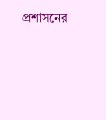প্রশাসনের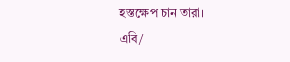হস্তক্ষেপ চান তারা।
এবি/